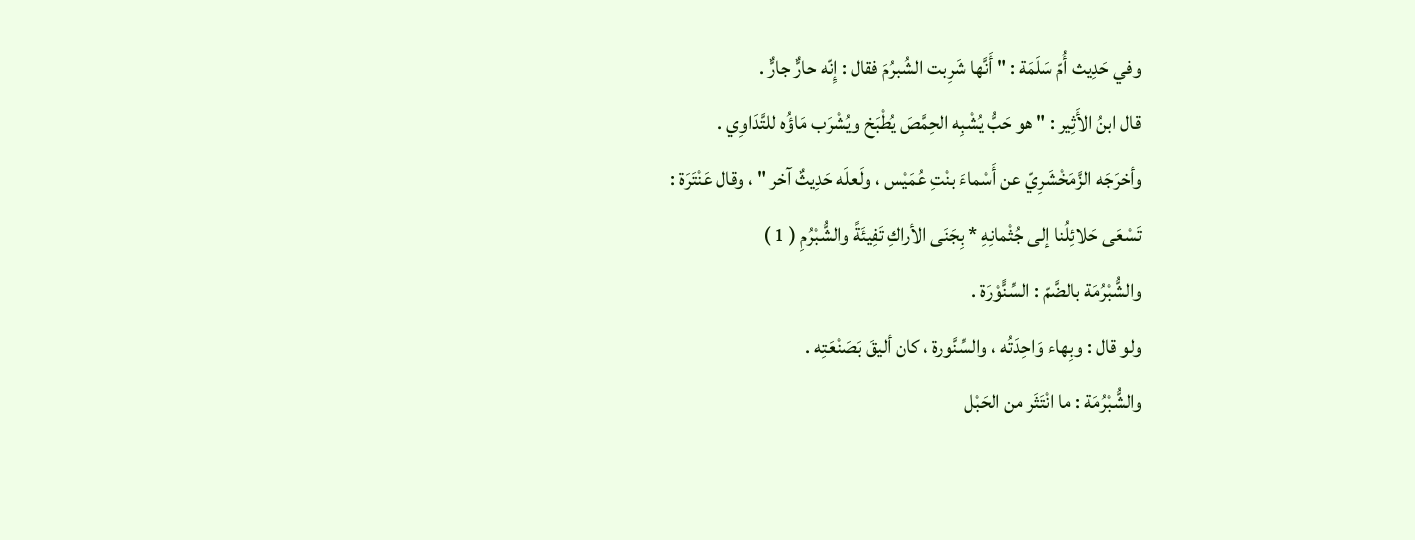وفي حَدِيث أُمّ سَلَمَة : " أَنَّها شَرِبت الشُبرُمَ فقال : إِنّه حارٌّ جارٌّ .
قال ابنُ الأَثِير : " هو حَبُّ يُشْبِه الحِمَّصَ يُطْبَخ ويُشْرَب مَاؤُه للتَّدَاوِي .
وأخرَجَه الزَّمَخْشَرِيّ عن أَسْماءَ بنْتِ عُمَيْس ، ولَعلَه حَدِيثٌ آخر " ، وقال عَنْتَرَة :
تَسْعَى حَلائِلُنا إلى جُثْمانِهِ * بِجَنَى الأراكِ تَفِيئَةً والشُّبْرُمِ ( 1 )
والشُّبْرُمَة بالضَّمّ : السِّنًّوْرَة .
ولو قال : وبِهاء وَاحِدَتُه ، والسِّنَّورة ، كان أليقَ بَصَنْعَتِه .
والشُّبْرُمَة : ما انْتَثَر من الحَبْل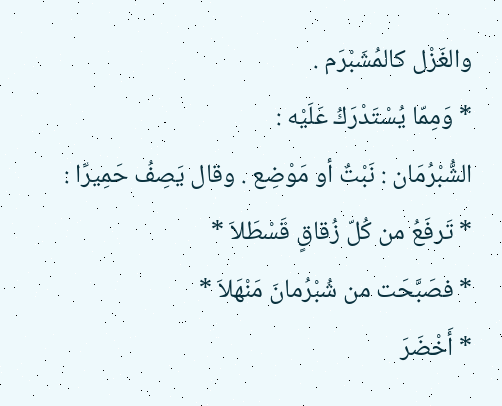والغَزْل كالمُشَبْرَم .
* وَمِمّا يُسْتَدْرَكُ عَلَيْه :
الشُّبْرُمَان : نَبْتٌ أو مَوْضِع . وقال يَصِفُ حَمِيرًا :
* تَرفَعُ من كُلّ زُقاقٍ قَسْطَلاَ *
* فصَبَّحَت من شُبْرُمانَ مَنْهَلاَ *
* أَخْضَرَ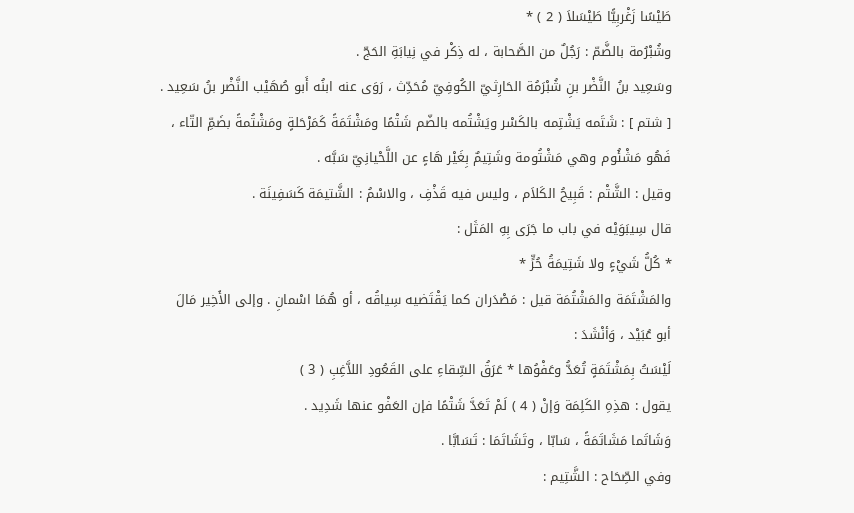طَيْسًا زَغْربِيًّا طَيْسَلاَ ( 2 ) *
وشُبْرُمة بالضَّمّ : رَجُلٌ من الصَّحابة ، له ذِكْر في نِيابَةِ الحَجّ .
وسَعِيد بنُ النَّضْر بنِ شُبْرَمُة الحَارِثيّ الكُوفِيّ مُحَدِّث ، رَوَى عنه ابنُه أَبو صُهَيْب النَّضْر بنُ سَعِيد .
[ شتم ] : شَتَمه يَشْتِمه بالكَسْر ويَشْتُمه بالضّم شَتْمًا ومَشْتَمَةً كَمَرْحَلةٍ ومَشْتُمةً بضَمِّ التّاء ، فَهُو مَشْئُوم وهي مَشْتُومة وشَتِيمٌ بِغَيْر هَاءٍ عن اللَّحْيانِيّ سَبَّه .
وقيل : الشَّتْم : قَبِيحُ الكَلاَم ، وليس فيه قَذْفِ ، والاسْمُ : الشَّتيمَة كَسَفِينَة .
قال سِيبَوَيْه في باب ما جَرَى بِهِ المَثَل :
* كُلُّ شَيْءٍ ولا شَتِيمَةُ حُرٍّ *
والمَشْتَمَة والمَشْتُمَة قيل : مَصْدَران كما يَقْتَضيه سِياقُه ، أو هُمَا اسْمانِ . وإلى الأَخِير مَالَ أبو عُبَيْد ، وَأنْشَدَ :
لَيْسَتُ بِمَشْتَمَةٍ تُعَدُّ وعَفْوُها * عَرَقُ السِّقاءِ على القَعُودِ اللاَّغِبِ ( 3 )
يقول : هذِهِ الكَلِمَة وَإنْ ( 4 ) لَمْ تَعَدَّ شَتْمًا فإن العَفْو عنها شَدِيد .
وَشَاتَما مَشَاتَمَةً ، سَابّا ، وتَشَاتَمَا : تَسَابَّا .
وفي الصِّحَاح : الشَّتِيم :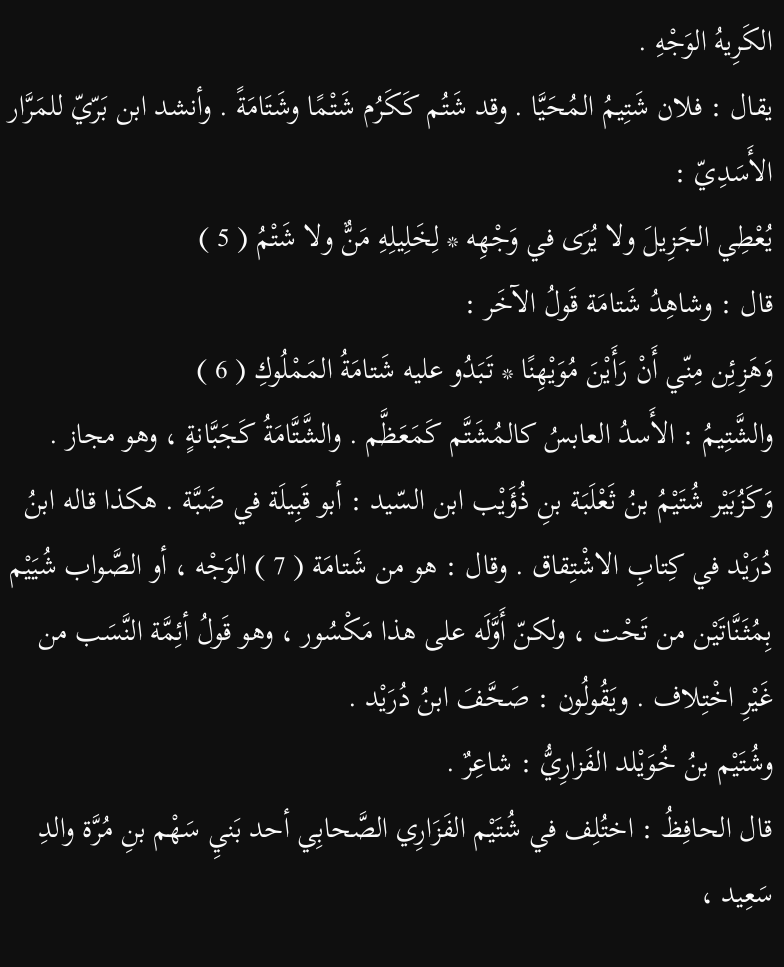الكَرِيهُ الوَجْهِ .
يقال : فلان شَتِيمُ المُحَيَّا . وقد شَتُم كَكَرُم شَتْمًا وشَتَامَةً . وأنشد ابن بَرّيّ للمَرَّار الأَسَدِيّ :
يُعْطِي الجَزِيلَ ولا يُرَى في وَجْهِه * لِخَلِيلِهِ مَنٌّ ولا شَتْمُ ( 5 )
قال : وشاهِدُ شَتامَة قَولُ الآخَر :
وَهَزِئِن مِنّي أَنْ رَأَيْنَ مُوَيْهِنًا * تَبَدُو عليه شَتامَةُ المَمْلُوكِ ( 6 )
والشَّتِيمُ : الأَسدُ العابسُ كالمُشَتَّم كَمَعَظَّم . والشَّتَّامَةُ كَجَبَّانةٍ ، وهو مجاز .
وَكَزُبَيْر شُتَيْمُ بنُ ثَعْلَبَة بنِ ذُؤَيْب ابن السّيد : أبو قَبِيلَة في ضَبَّة . هكذا قاله ابنُ دُرَيْد في كِتابِ الاشْتِقاق . وقال : هو من شَتامَة ( 7 ) الوَجْه ، أو الصَّواب شُيَيْم بِمُثَنَّاتَيْن من تَحْت ، ولكنّ أَوَّلَه على هذا مَكْسُور ، وهو قَولُ أئِمَّة النَّسَب من غَيْرِ اخْتِلاف . ويَقُولُون : صَحَّفَ ابنُ دُرَيْد .
وشُتَيْم بنُ خُوَيْلد الفَزارِيُّ : شاعِرٌ .
قال الحافِظُ : اختُلِف في شُتَيْم الفَزَارِي الصَّحابِي أحد بَنيِ سَهْم بنِ مُرَّة والدِ سَعِيد ،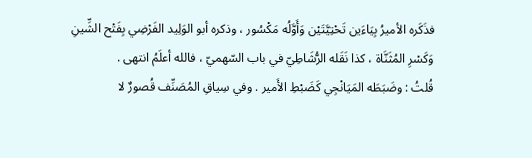فذَكَره الأميرُ بِيَاءَين تَحْتِيَّتَيْن وَأَوَّلُه مَكْسُور ، وذكره أبو الوَلِيد الفَرْضِي بِفَتْح الشِّينِ وَكَسْرِ المُثَنَّاة ، كذا نَقَله الرُّشَاطِيّ في باب السّهميّ ، فالله أعلَمُ انتهى .
قُلتُ : وضَبَطَه المَيَانْجِي كَضَبْطِ الأَمير . وفي سِياقِ المُصَنِّف قُصورٌ لا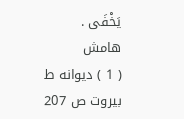يَخْفَى .
هامش
( 1 ) ديوانه ط بيروت ص 207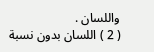واللسان .
( 2 ) اللسان بدون نسبة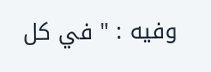وفيه : " في كل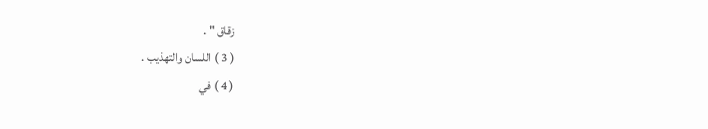زقاق " .
( 3 ) اللسان والتهذيب .
( 4 ) في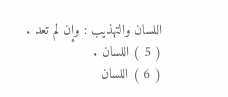اللسان والتهذيب : وإن لم تعد .
( 5 ) اللسان .
( 6 ) اللسان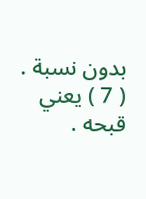بدون نسبة .
( 7 ) يعني قبحه .